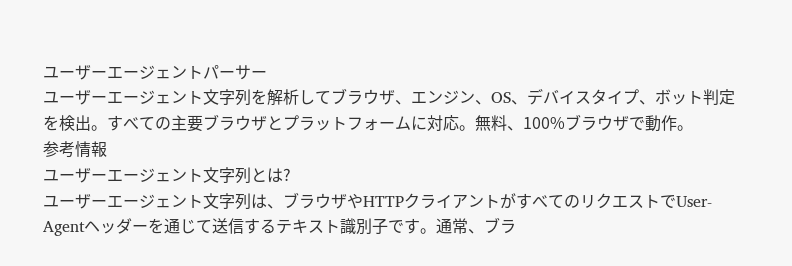ユーザーエージェントパーサー
ユーザーエージェント文字列を解析してブラウザ、エンジン、OS、デバイスタイプ、ボット判定を検出。すべての主要ブラウザとプラットフォームに対応。無料、100%ブラウザで動作。
参考情報
ユーザーエージェント文字列とは?
ユーザーエージェント文字列は、ブラウザやHTTPクライアントがすべてのリクエストでUser-Agentヘッダーを通じて送信するテキスト識別子です。通常、ブラ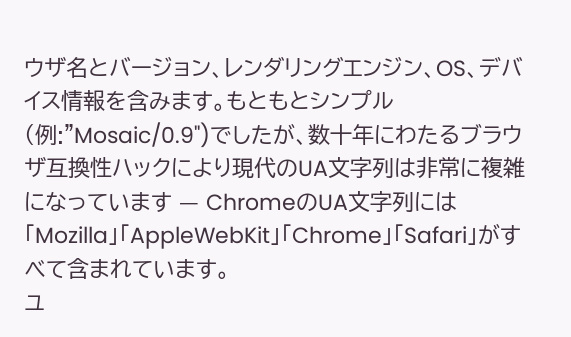ウザ名とバージョン、レンダリングエンジン、OS、デバイス情報を含みます。もともとシンプル(例:"Mosaic/0.9")でしたが、数十年にわたるブラウザ互換性ハックにより現代のUA文字列は非常に複雑になっています — ChromeのUA文字列には「Mozilla」「AppleWebKit」「Chrome」「Safari」がすべて含まれています。
ユ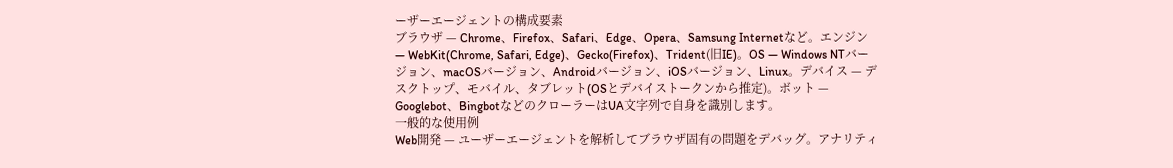ーザーエージェントの構成要素
ブラウザ — Chrome、Firefox、Safari、Edge、Opera、Samsung Internetなど。エンジン — WebKit(Chrome, Safari, Edge)、Gecko(Firefox)、Trident(旧IE)。OS — Windows NTバージョン、macOSバージョン、Androidバージョン、iOSバージョン、Linux。デバイス — デスクトップ、モバイル、タブレット(OSとデバイストークンから推定)。ボット — Googlebot、BingbotなどのクローラーはUA文字列で自身を識別します。
一般的な使用例
Web開発 — ユーザーエージェントを解析してブラウザ固有の問題をデバッグ。アナリティ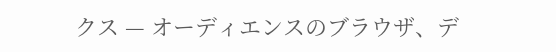クス — オーディエンスのブラウザ、デ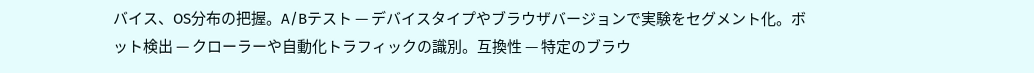バイス、OS分布の把握。A/Bテスト — デバイスタイプやブラウザバージョンで実験をセグメント化。ボット検出 — クローラーや自動化トラフィックの識別。互換性 — 特定のブラウ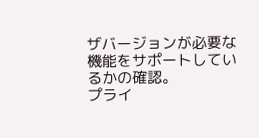ザバージョンが必要な機能をサポートしているかの確認。
プライ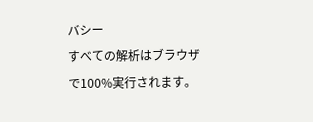バシー
すべての解析はブラウザで100%実行されます。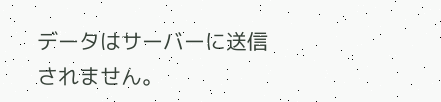データはサーバーに送信されません。